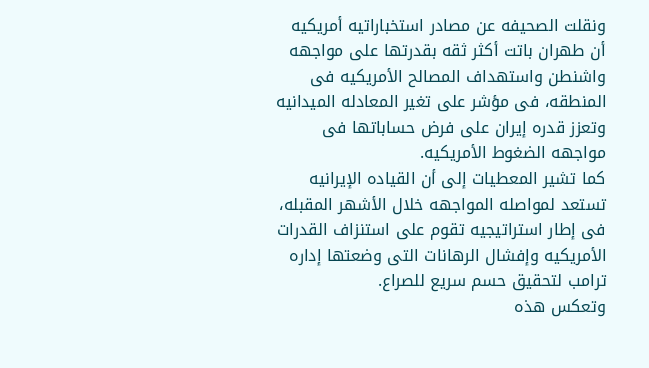ونقلت الصحیفه عن مصادر استخباراتیه أمریکیه أن طهران باتت أکثر ثقه بقدرتها على مواجهه واشنطن واستهداف المصالح الأمریکیه فی المنطقه، فی مؤشر على تغیر المعادله المیدانیه وتعزز قدره إیران على فرض حساباتها فی مواجهه الضغوط الأمریکیه.
کما تشیر المعطیات إلى أن القیاده الإیرانیه تستعد لمواصله المواجهه خلال الأشهر المقبله، فی إطار استراتیجیه تقوم على استنزاف القدرات الأمریکیه وإفشال الرهانات التی وضعتها إداره ترامب لتحقیق حسم سریع للصراع.
وتعکس هذه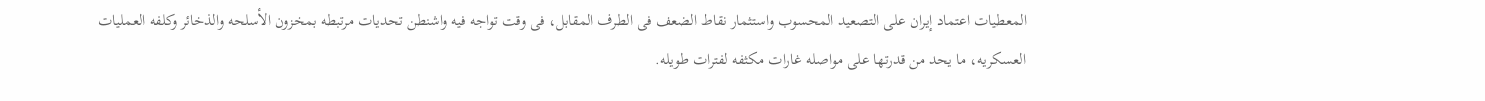المعطیات اعتماد إیران على التصعید المحسوب واستثمار نقاط الضعف فی الطرف المقابل، فی وقت تواجه فیه واشنطن تحدیات مرتبطه بمخزون الأسلحه والذخائر وکلفه العملیات العسکریه، ما یحد من قدرتها على مواصله غارات مکثفه لفترات طویله.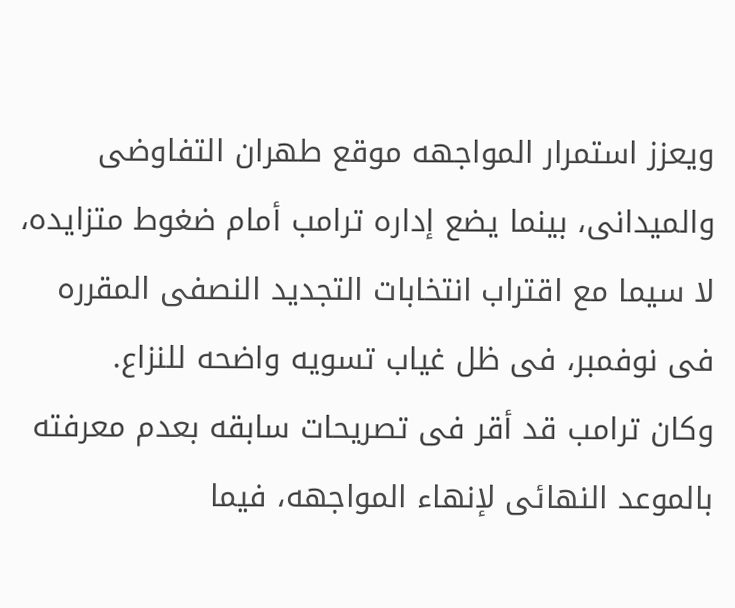ویعزز استمرار المواجهه موقع طهران التفاوضی والمیدانی، بینما یضع إداره ترامب أمام ضغوط متزایده، لا سیما مع اقتراب انتخابات التجدید النصفی المقرره فی نوفمبر، فی ظل غیاب تسویه واضحه للنزاع.
وکان ترامب قد أقر فی تصریحات سابقه بعدم معرفته بالموعد النهائی لإنهاء المواجهه، فیما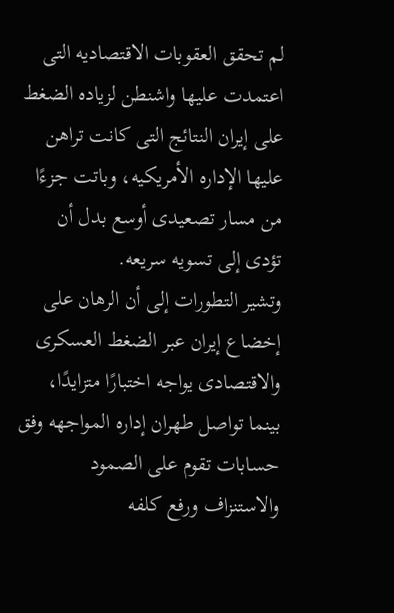لم تحقق العقوبات الاقتصادیه التی اعتمدت علیها واشنطن لزیاده الضغط على إیران النتائج التی کانت تراهن علیها الإداره الأمریکیه، وباتت جزءًا من مسار تصعیدی أوسع بدل أن تؤدی إلى تسویه سریعه.
وتشیر التطورات إلى أن الرهان على إخضاع إیران عبر الضغط العسکری والاقتصادی یواجه اختبارًا متزایدًا، بینما تواصل طهران إداره المواجهه وفق حسابات تقوم على الصمود والاستنزاف ورفع کلفه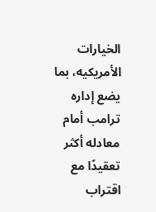الخیارات الأمریکیه، بما یضع إداره ترامب أمام معادله أکثر تعقیدًا مع اقتراب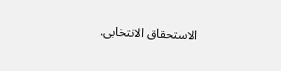الاستحقاق الانتخابی.